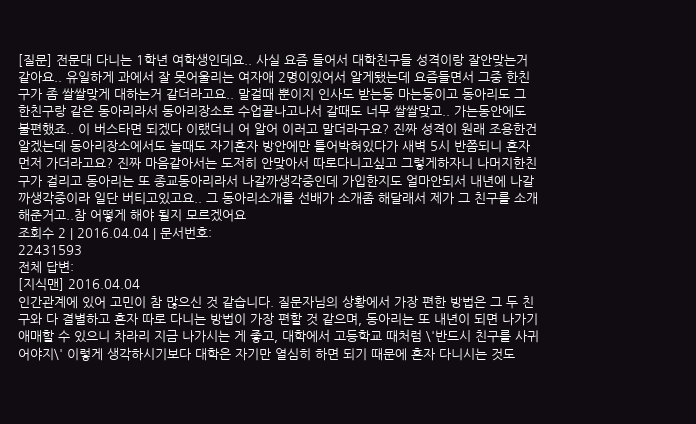[질문] 전문대 다니는 1학년 여학생인데요.. 사실 요즘 들어서 대학친구들 성격이랑 잘안맞는거 같아요.. 유일하게 과에서 잘 못어울리는 여자애 2명이있어서 알게됐는데 요즘들면서 그중 한친구가 좀 쌀쌀맞게 대하는거 같더라고요.. 말걸때 뿐이지 인사도 받는둥 마는둥이고 동아리도 그 한친구랑 같은 동아리라서 동아리장소로 수업끝나고나서 갈때도 너무 쌀쌀맞고.. 가는동안에도 불편했죠.. 이 버스타면 되겠다 이랬더니 어 알어 이러고 말더라구요? 진짜 성격이 원래 조용한건 알겠는데 동아리장소에서도 놀때도 자기혼자 방안에만 틀어박혀있다가 새벽 5시 반쯤되니 혼자 먼저 가더라고요? 진짜 마음같아서는 도저히 안맞아서 따로다니고싶고 그렇게하자니 나머지한친구가 걸리고 동아리는 또 종교동아리라서 나갈까생각중인데 가입한지도 얼마안되서 내년에 나갈까생각중이라 일단 버티고있고요.. 그 동아리소개를 선배가 소개좀 해달래서 제가 그 친구를 소개해준거고..참 어떻게 해야 될지 모르겠어요
조회수 2 | 2016.04.04 | 문서번호:
22431593
전체 답변:
[지식맨] 2016.04.04
인간관계에 있어 고민이 참 많으신 것 같습니다. 질문자님의 상황에서 가장 편한 방법은 그 두 친구와 다 결별하고 혼자 따로 다니는 방법이 가장 편할 것 같으며, 동아리는 또 내년이 되면 나가기 애매할 수 있으니 차라리 지금 나가시는 게 좋고, 대학에서 고등학교 때처럼 \'반드시 친구를 사귀어야지\' 이렇게 생각하시기보다 대학은 자기만 열심히 하면 되기 때문에 혼자 다니시는 것도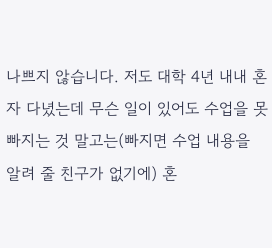나쁘지 않습니다. 저도 대학 4년 내내 혼자 다녔는데 무슨 일이 있어도 수업을 못 빠지는 것 말고는(빠지면 수업 내용을 알려 줄 친구가 없기에) 혼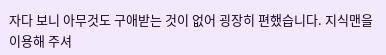자다 보니 아무것도 구애받는 것이 없어 굉장히 편했습니다. 지식맨을 이용해 주셔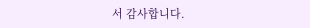서 감사합니다.